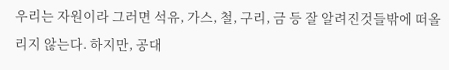우리는 자원이라 그러면 석유, 가스, 철, 구리, 금 등 잘 알려진것들밖에 떠올리지 않는다. 하지만, 공대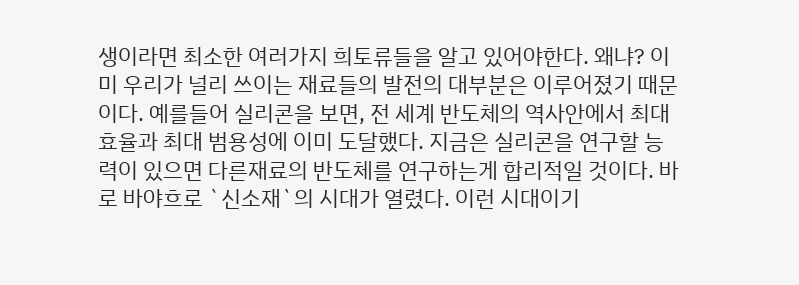생이라면 최소한 여러가지 희토류들을 알고 있어야한다. 왜냐? 이미 우리가 널리 쓰이는 재료들의 발전의 대부분은 이루어졌기 때문이다. 예를들어 실리콘을 보면, 전 세계 반도체의 역사안에서 최대효율과 최대 범용성에 이미 도달했다. 지금은 실리콘을 연구할 능력이 있으면 다른재료의 반도체를 연구하는게 합리적일 것이다. 바로 바야흐로 `신소재`의 시대가 열렸다. 이런 시대이기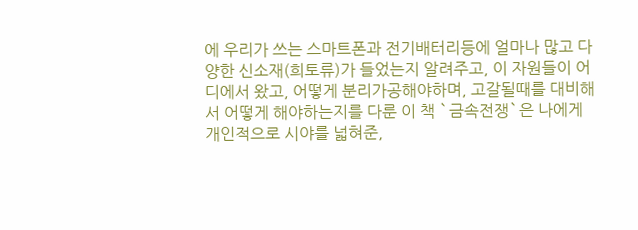에 우리가 쓰는 스마트폰과 전기배터리등에 얼마나 많고 다양한 신소재(희토류)가 들었는지 알려주고, 이 자원들이 어디에서 왔고, 어떻게 분리가공해야하며, 고갈될때를 대비해서 어떻게 해야하는지를 다룬 이 책 `금속전쟁`은 나에게 개인적으로 시야를 넓혀준,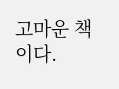고마운 책이다.